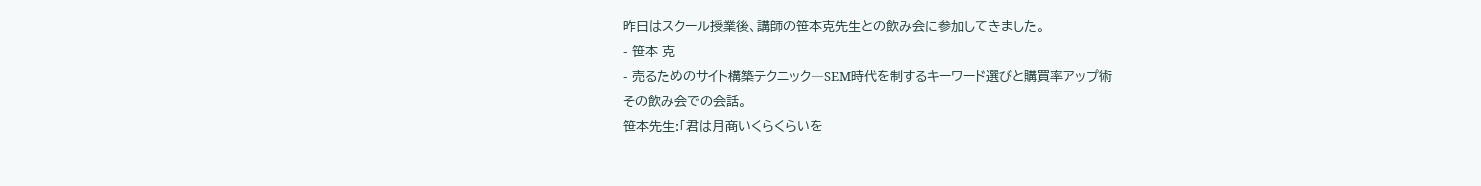昨日はスクール授業後、講師の笹本克先生との飲み会に参加してきました。
- 笹本 克
- 売るためのサイト構築テクニック―SEM時代を制するキーワード選びと購買率アップ術
その飲み会での会話。
笹本先生:「君は月商いくらくらいを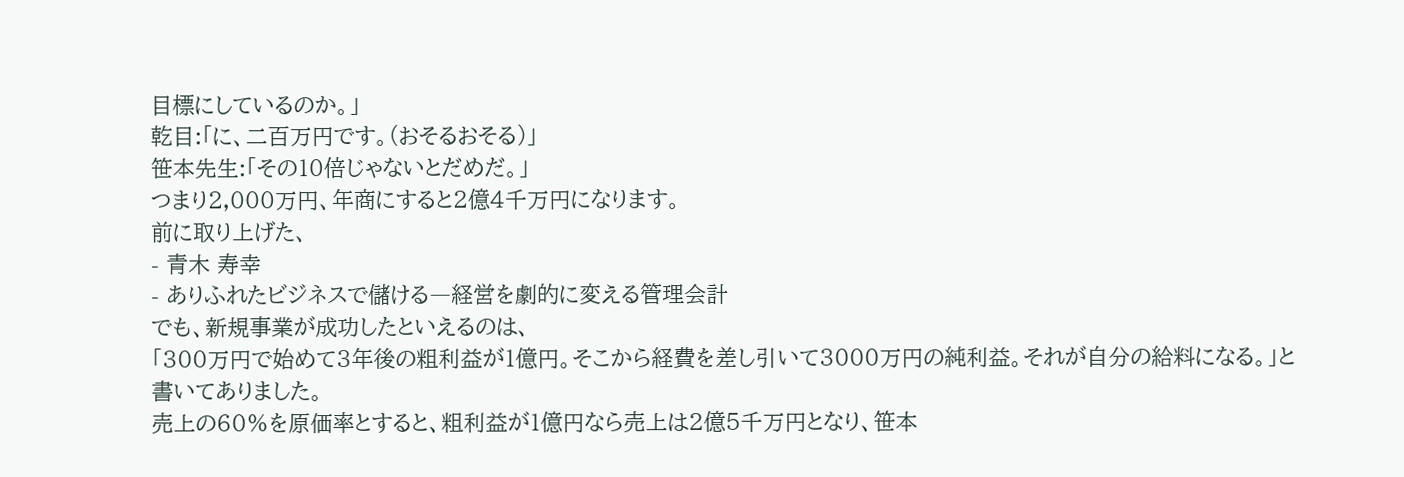目標にしているのか。」
乾目:「に、二百万円です。(おそるおそる)」
笹本先生:「その10倍じゃないとだめだ。」
つまり2,000万円、年商にすると2億4千万円になります。
前に取り上げた、
- 青木 寿幸
- ありふれたビジネスで儲ける―経営を劇的に変える管理会計
でも、新規事業が成功したといえるのは、
「300万円で始めて3年後の粗利益が1億円。そこから経費を差し引いて3000万円の純利益。それが自分の給料になる。」と書いてありました。
売上の60%を原価率とすると、粗利益が1億円なら売上は2億5千万円となり、笹本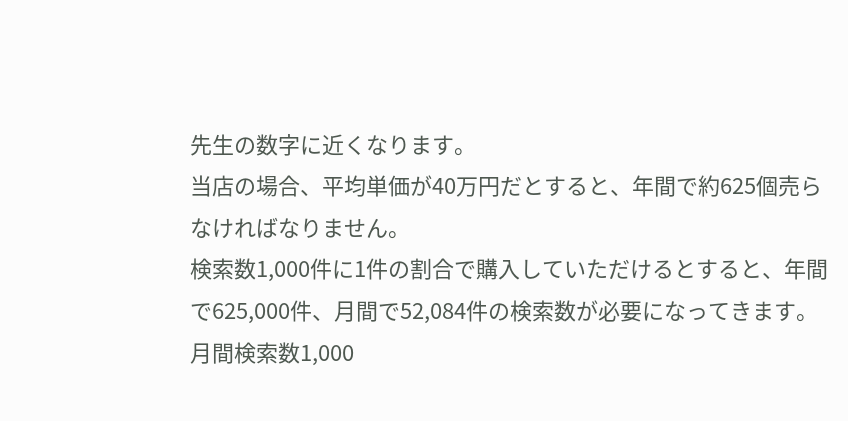先生の数字に近くなります。
当店の場合、平均単価が40万円だとすると、年間で約625個売らなければなりません。
検索数1,000件に1件の割合で購入していただけるとすると、年間で625,000件、月間で52,084件の検索数が必要になってきます。
月間検索数1,000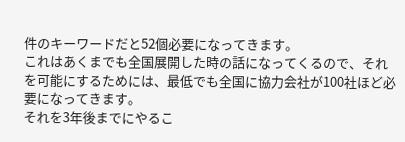件のキーワードだと52個必要になってきます。
これはあくまでも全国展開した時の話になってくるので、それを可能にするためには、最低でも全国に協力会社が100社ほど必要になってきます。
それを3年後までにやるこ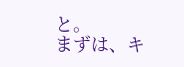と。
まずは、キ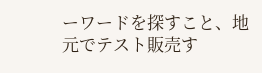ーワードを探すこと、地元でテスト販売す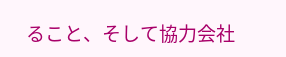ること、そして協力会社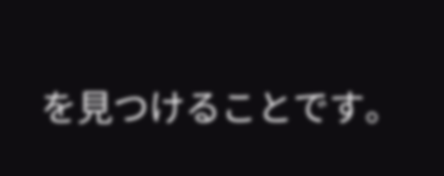を見つけることです。